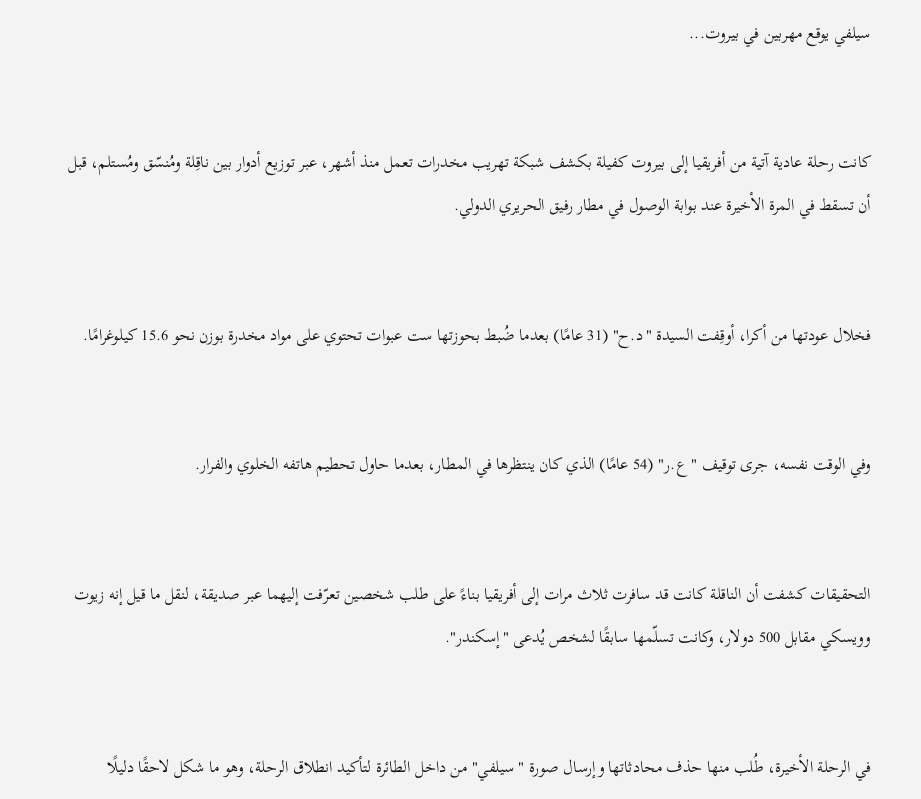سيلفي يوقع مهربين في بيروت...


كانت رحلة عادية آتية من أفريقيا إلى بيروت كفيلة بكشف شبكة تهريب مخدرات تعمل منذ أشهر، عبر توزيع أدوار بين ناقِلة ومُنسّق ومُستلم، قبل أن تسقط في المرة الأخيرة عند بوابة الوصول في مطار رفيق الحريري الدولي.


فخلال عودتها من أكرا، أوقِفت السيدة "د.ح" (31 عامًا) بعدما ضُبط بحوزتها ست عبوات تحتوي على مواد مخدرة بوزن نحو 15.6 كيلوغرامًا.


وفي الوقت نفسه، جرى توقيف "ع.ر" (54 عامًا) الذي كان ينتظرها في المطار، بعدما حاول تحطيم هاتفه الخلوي والفرار.


التحقيقات كشفت أن الناقلة كانت قد سافرت ثلاث مرات إلى أفريقيا بناءً على طلب شخصين تعرّفت إليهما عبر صديقة، لنقل ما قيل إنه زيوت وويسكي مقابل 500 دولار، وكانت تسلّمها سابقًا لشخص يُدعى "إسكندر".


في الرحلة الأخيرة، طُلب منها حذف محادثاتها وإرسال صورة "سيلفي" من داخل الطائرة لتأكيد انطلاق الرحلة، وهو ما شكل لاحقًا دليلًا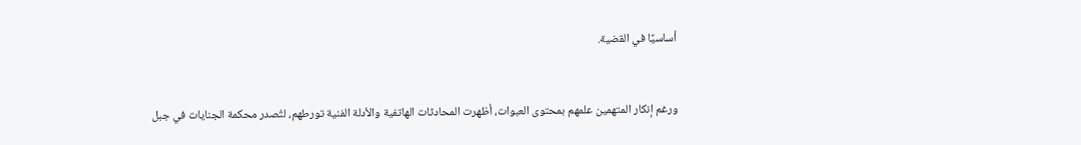أساسيًا في القضية.


ورغم إنكار المتهمين علمهم بمحتوى العبوات، أظهرت المحادثات الهاتفية والأدلة الفنية تورطهم، لتُصدر محكمة الجنايات في جبل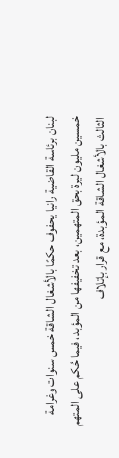لبنان برئاسة القاضية رانيا يحفوف حكمًا بالأشغال الشاقة خمس سنوات وغرامة خمسين مليون ليرة بحق المتهمين، بعد تخفيفها من المؤبد، فيما حُكم على المتهم الثالث بالأشغال الشاقة المؤبدة، مع قرار بإتلاف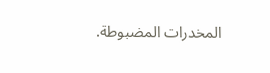المخدرات المضبوطة.